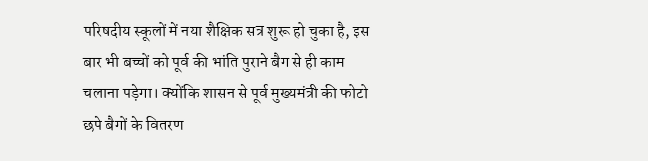परिषदीय स्कूलों में नया शैक्षिक सत्र शुरू हो चुका है, इस बार भी बच्चों को पूर्व की भांति पुराने बैग से ही काम चलाना पड़ेगा। क्योंकि शासन से पूर्व मुख्यमंत्री की फोटो छपे बैगों के वितरण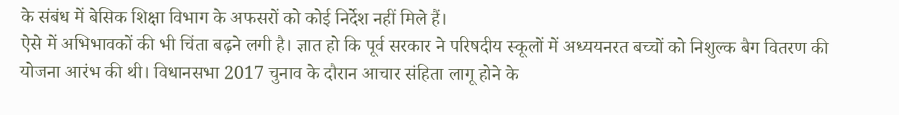के संबंध में बेसिक शिक्षा विभाग के अफसरों को कोई निर्देश नहीं मिले हैं।
ऐसे में अभिभावकों की भी चिंता बढ़ने लगी है। ज्ञात हो कि पूर्व सरकार ने परिषदीय स्कूलों में अध्ययनरत बच्चों को निशुल्क बैग वितरण की योजना आरंभ की थी। विधानसभा 2017 चुनाव के दौरान आचार संहिता लागू होने के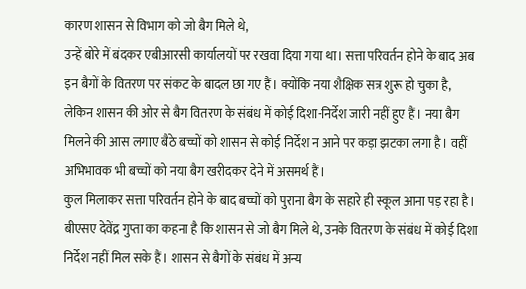कारण शासन से विभाग को जो बैग मिले थे,
उन्हें बोरे में बंदकर एबीआरसी कार्यालयों पर रखवा दिया गया था। सत्ता परिवर्तन होने के बाद अब इन बैगों के वितरण पर संकट के बादल छा गए हैं। क्योंकि नया शैक्षिक सत्र शुरू हो चुका है,
लेकिन शासन की ओर से बैग वितरण के संबंध में कोई दिशा-निर्देश जारी नहीं हुए हैं। नया बैग मिलने की आस लगाए बैठे बच्चों को शासन से कोई निर्देश न आने पर कड़ा झटका लगा है। वहीं अभिभावक भी बच्चों को नया बैग खरीदकर देने में असमर्थ हैं।
कुल मिलाकर सत्ता परिवर्तन होने के बाद बच्चों को पुराना बैग के सहारे ही स्कूल आना पड़ रहा है। बीएसए देवेंद्र गुप्ता का कहना है कि शासन से जो बैग मिले थे, उनके वितरण के संबंध में कोई दिशा निर्देश नहीं मिल सके हैं। शासन से बैगों के संबंध में अन्य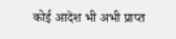कोई आदेश भी अभी प्राप्त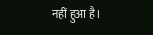नहीं हुआ है।